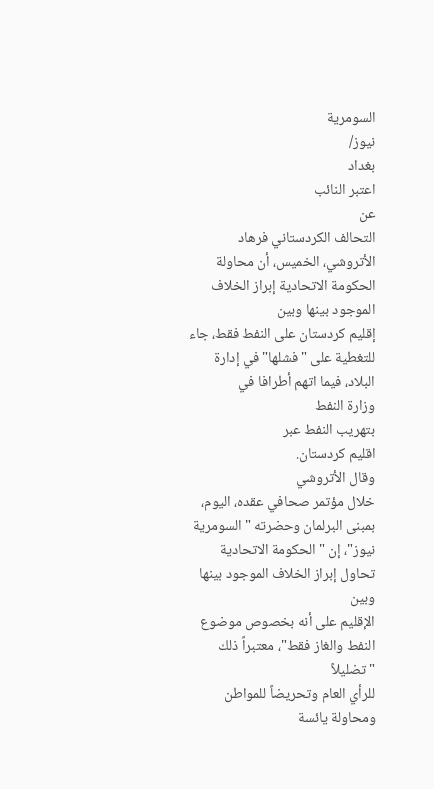السومرية
نيوز/
بغداد
اعتبر النائب
عن
التحالف الكردستاني فرهاد الأتروشي، الخميس، أن محاولة
الحكومة الاتحادية إبراز الخلاف الموجود بينها وبين
إقليم كردستان على النفط فقط، جاء
للتغطية على "فشلها" في إدارة البلاد، فيما اتهم أطرافا في
وزارة النفط
بتهريب النفط عبر
اقليم كردستان.
وقال الأتروشي
خلال مؤتمر صحافي عقده، اليوم، بمبنى البرلمان وحضرته "السومرية
نيوز"، إن "الحكومة الاتحادية تحاول إبراز الخلاف الموجود بينها وبين
الإقليم على أنه بخصوص موضوع النفط والغاز فقط"، معتبراً ذلك "تضليلاً
للرأي العام وتحريضاً للمواطن ومحاولة يائسة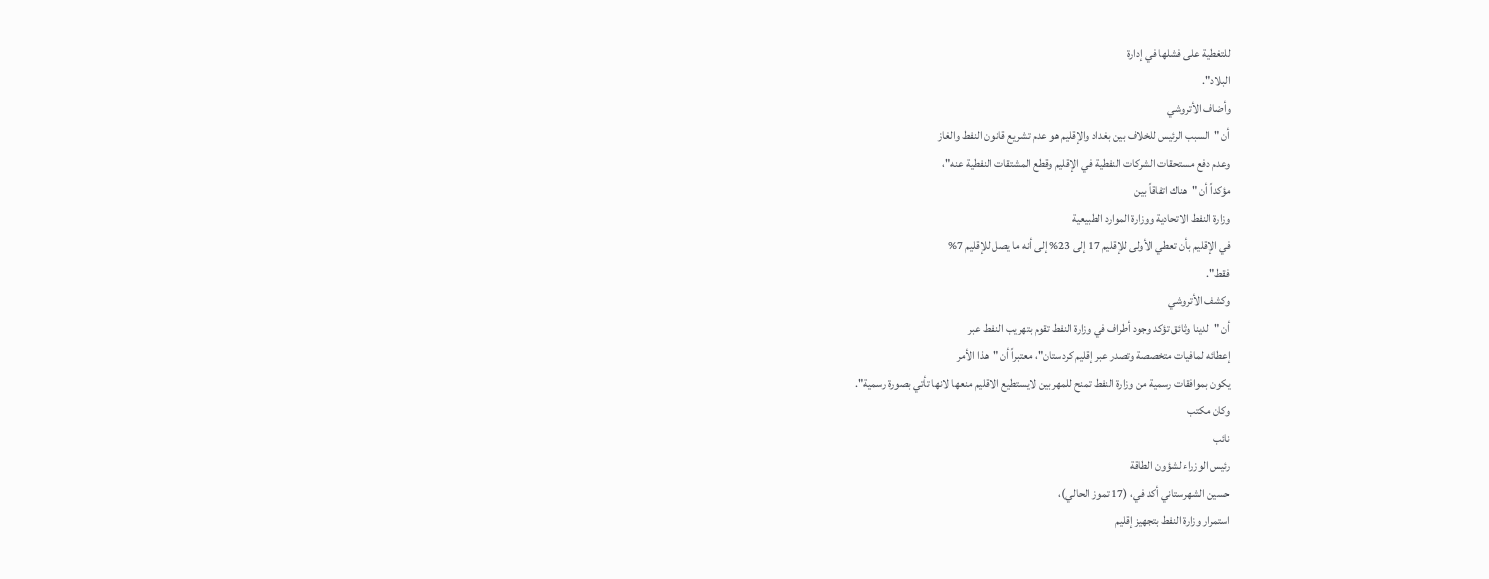للتغطية على فشلها في إدارة
البلاد".
وأضاف الأتروشي
أن "السبب الرئيس للخلاف بين بغداد والإقليم هو عدم تشريع قانون النفط والغاز
وعدم دفع مستحقات الشركات النفطية في الإقليم وقطع المشتقات النفطية عنه"،
مؤكداً أن "هناك اتفاقاً بين
وزارة النفط الاتحادية ووزارة الموارد الطبيعية
في الإقليم بأن تعطي الأولى للإقليم 17 إلى 23% إلى أنه ما يصل للإقليم 7%
فقط".
وكشف الأتروشي
أن "لدينا وثائق تؤكد وجود أطراف في وزارة النفط تقوم بتهريب النفط عبر
إعطائه لمافيات متخصصة وتصدر عبر إقليم كردستان"، معتبراً أن "هذا الأمر
يكون بموافقات رسمية من وزارة النفط تمنح للمهربين لايستطيع الاقليم منعها لانها تأتي بصورة رسمية".
وكان مكتب
نائب
رئيس الوزراء لشؤون الطاقة
حسين الشهرستاني أكد في، (17 تموز الحالي)،
استمرار وزارة النفط بتجهيز إقليم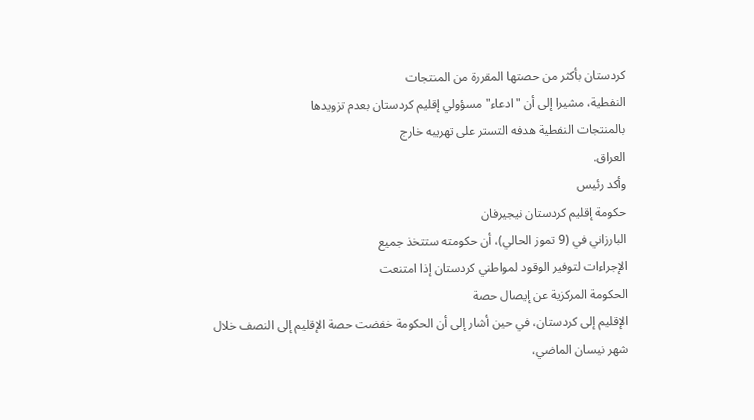كردستان بأكثر من حصتها المقررة من المنتجات
النفطية، مشيرا إلى أن "ادعاء" مسؤولي إقليم كردستان بعدم تزويدها
بالمنتجات النفطية هدفه التستر على تهريبه خارج
العراق.
وأكد رئيس
حكومة إقليم كردستان نيجيرفان
البارزاني في (9 تموز الحالي)، أن حكومته ستتخذ جميع
الإجراءات لتوفير الوقود لمواطني كردستان إذا امتنعت
الحكومة المركزية عن إيصال حصة
الإقليم إلى كردستان، في حين أشار إلى أن الحكومة خفضت حصة الإقليم إلى النصف خلال
شهر نيسان الماضي،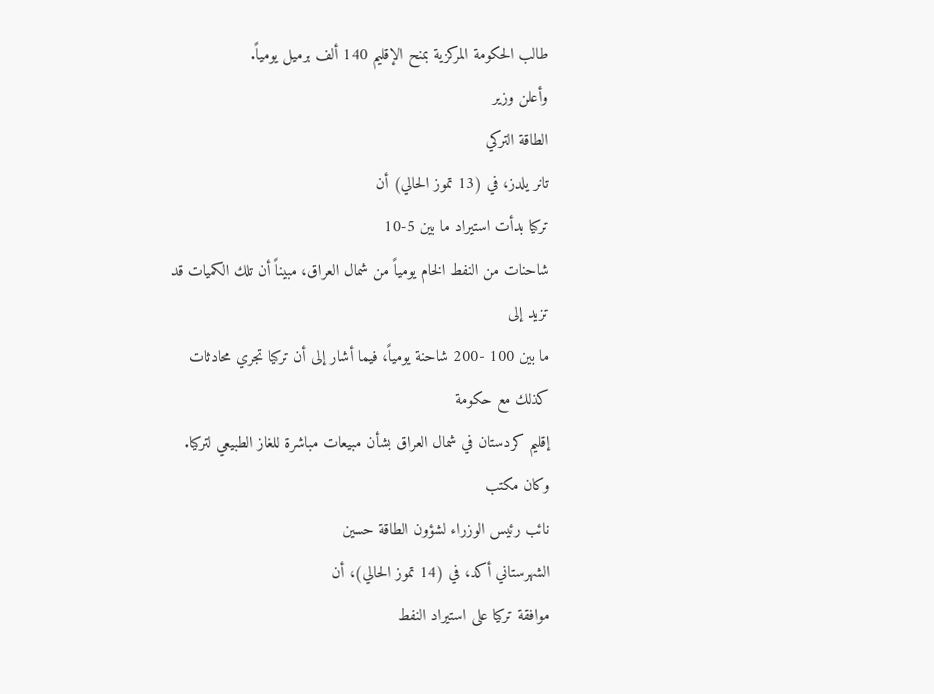طالب الحكومة المركزية بمنح الإقليم 140 ألف برميل يومياً.
وأعلن وزير
الطاقة التركي
تانر يلدز، في (13 تموز الحالي) أن
تركيا بدأت استيراد ما بين 5-10
شاحنات من النفط الخام يومياً من شمال العراق، مبيناً أن تلك الكميات قد تزيد إلى
ما بين 100 -200 شاحنة يومياً، فيما أشار إلى أن تركيا تجري محادثات كذلك مع حكومة
إقليم كردستان في شمال العراق بشأن مبيعات مباشرة للغاز الطبيعي لتركيا.
وكان مكتب
نائب رئيس الوزراء لشؤون الطاقة حسين
الشهرستاني أكد، في (14 تموز الحالي)، أن
موافقة تركيا على استيراد النفط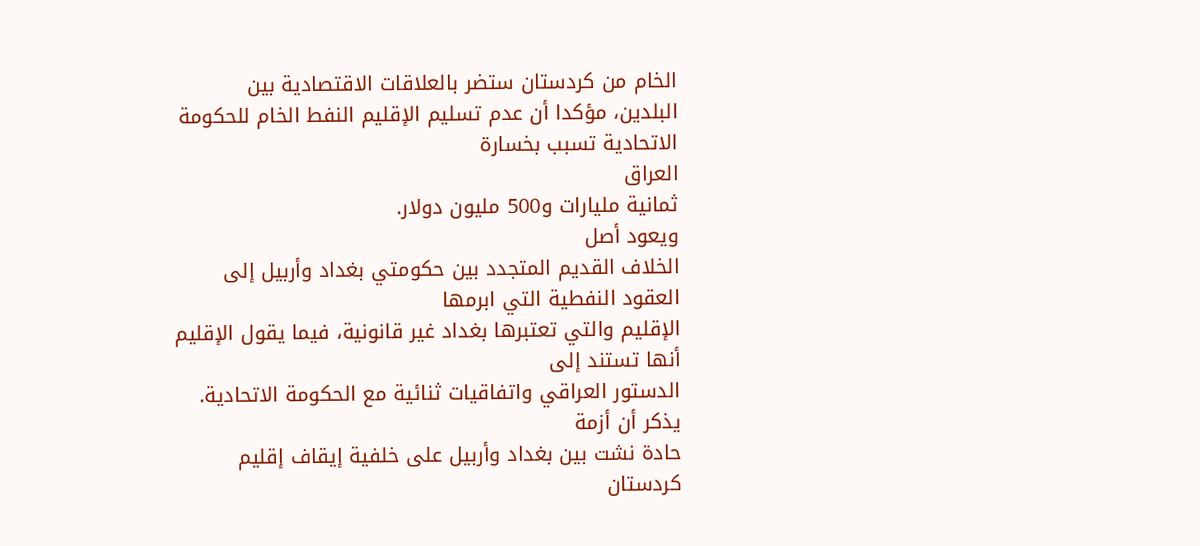الخام من كردستان ستضر بالعلاقات الاقتصادية بين
البلدين، مؤكدا أن عدم تسليم الإقليم النفط الخام للحكومة الاتحادية تسبب بخسارة
العراق
ثمانية مليارات و500 مليون دولار.
ويعود أصل
الخلاف القديم المتجدد بين حكومتي بغداد وأربيل إلى العقود النفطية التي ابرمها
الإقليم والتي تعتبرها بغداد غير قانونية، فيما يقول الإقليم أنها تستند إلى
الدستور العراقي واتفاقيات ثنائية مع الحكومة الاتحادية.
يذكر أن أزمة
حادة نشت بين بغداد وأربيل على خلفية إيقاف إقليم كردستان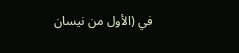في (الأول من نيسان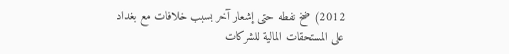2012) ضخ نفطه حتى إشعار آخر بسبب خلافات مع بغداد على المستحقات المالية للشركات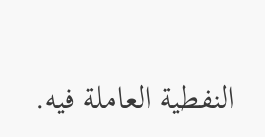النفطية العاملة فيه.